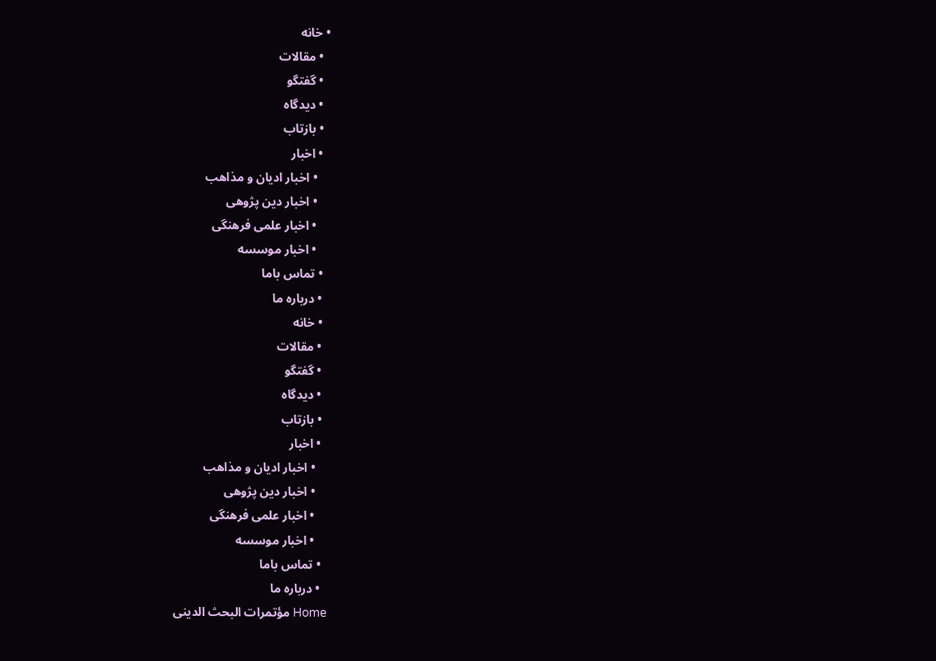• خانه
  • مقالات
  • گفتگو
  • دیدگاه
  • بازتاب
  • اخبار
    • اخبار ادیان و مذاهب
    • اخبار دین پژوهی
    • اخبار علمی فرهنگی
    • اخبار موسسه
  • تماس باما
  • درباره ما
  • خانه
  • مقالات
  • گفتگو
  • دیدگاه
  • بازتاب
  • اخبار
    • اخبار ادیان و مذاهب
    • اخبار دین پژوهی
    • اخبار علمی فرهنگی
    • اخبار موسسه
  • تماس باما
  • درباره ما
Home مؤتمرات البحث الدینی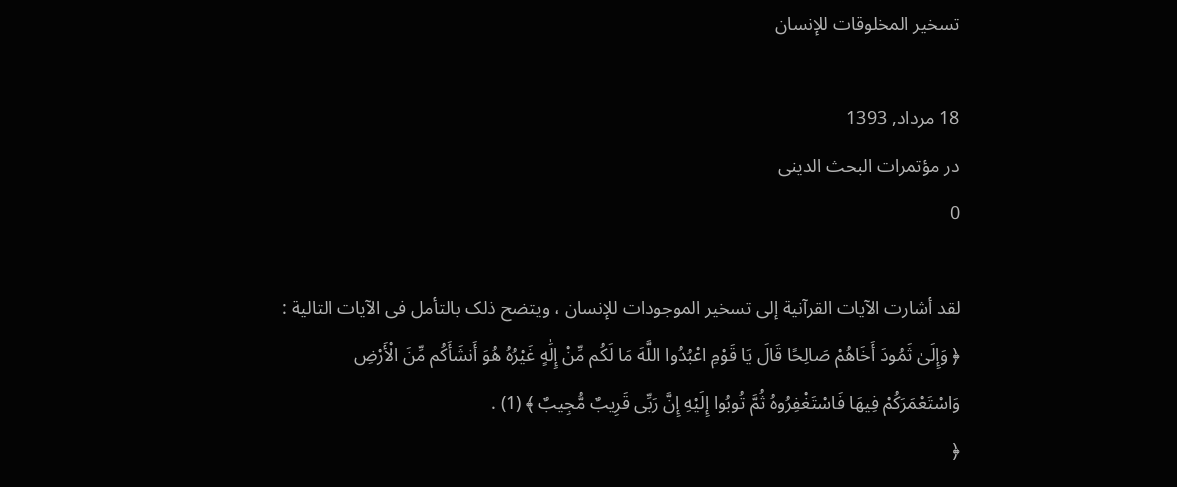تسخیر المخلوقات للإنسان

18 مرداد, 1393
در مؤتمرات البحث الدینی
0

لقد أشارت الآیات القرآنیة إلى تسخیر الموجودات للإنسان ، ویتضح ذلک بالتأمل فی الآیات التالیة :
﴿ وَإِلَىٰ ثَمُودَ أَخَاهُمْ صَالِحًا قَالَ یَا قَوْمِ اعْبُدُوا اللَّهَ مَا لَکُم مِّنْ إِلَٰهٍ غَیْرُهُ هُوَ أَنشَأَکُم مِّنَ الْأَرْضِ وَاسْتَعْمَرَکُمْ فِیهَا فَاسْتَغْفِرُوهُ ثُمَّ تُوبُوا إِلَیْهِ إِنَّ رَبِّی قَرِیبٌ مُّجِیبٌ ﴾ (1) .
﴿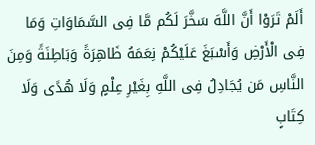أَلَمْ تَرَوْا أَنَّ اللَّهَ سَخَّرَ لَکُم مَّا فِی السَّمَاوَاتِ وَمَا فِی الْأَرْضِ وَأَسْبَغَ عَلَیْکُمْ نِعَمَهُ ظَاهِرَةً وَبَاطِنَةً وَمِنَ النَّاسِ مَن یُجَادِلُ فِی اللَّهِ بِغَیْرِ عِلْمٍ وَلَا هُدًى وَلَا کِتَابٍ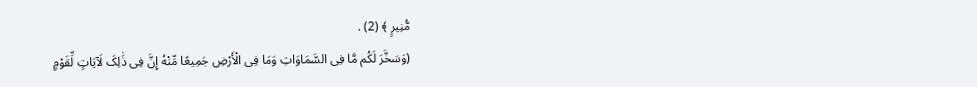مُّنِیرٍ ﴾ (2) .
(وَسَخَّرَ لَکُم مَّا فِی السَّمَاوَاتِ وَمَا فِی الْأَرْضِ جَمِیعًا مِّنْهُ إِنَّ فِی ذَٰلِکَ لَآیَاتٍ لِّقَوْمٍ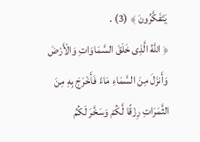یَتَفَکَّرُونَ ﴾ (3) .
﴿ اللَّهُ الَّذِی خَلَقَ السَّمَاوَاتِ وَالْأَرْضَ وَأَنزَلَ مِنَ السَّمَاءِ مَاءً فَأَخْرَجَ بِهِ مِنَ الثَّمَرَاتِ رِزْقًا لَّکُمْ وَسَخَّرَ لَکُمُ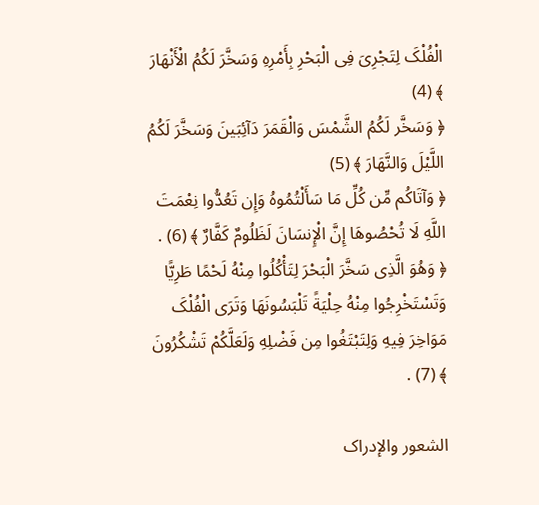الْفُلْکَ لِتَجْرِیَ فِی الْبَحْرِ بِأَمْرِهِ وَسَخَّرَ لَکُمُ الْأَنْهَارَ ﴾ (4)
﴿ وَسَخَّر لَکُمُ الشَّمْسَ وَالْقَمَرَ دَآئِبَینَ وَسَخَّرَ لَکُمُ اللَّیْلَ وَالنَّهَارَ ﴾ (5)
﴿ وَآتَاکُم مِّن کُلِّ مَا سَأَلْتُمُوهُ وَإِن تَعُدُّوا نِعْمَتَ اللَّهِ لَا تُحْصُوهَا إِنَّ الْإِنسَانَ لَظَلُومٌ کَفَّارٌ ﴾ (6) .
﴿ وَهُوَ الَّذِی سَخَّرَ الْبَحْرَ لِتَأْکُلُوا مِنْهُ لَحْمًا طَرِیًّا وَتَسْتَخْرِجُوا مِنْهُ حِلْیَةً تَلْبَسُونَهَا وَتَرَى الْفُلْکَ مَوَاخِرَ فِیهِ وَلِتَبْتَغُوا مِن فَضْلِهِ وَلَعَلَّکُمْ تَشْکُرُونَ ﴾ (7) .

الشعور والإدراک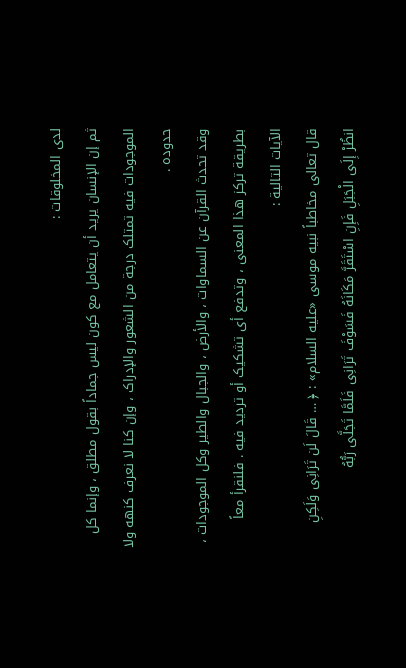لدى المخلوقات :
ثم إن الإنسان یرید أن یتعامل مع کون لیس جماداً بقول مطلق ، وإنما کل الموجودات فیه تمتلک درجة من الشعور والإدراک ، وإن کنا لا نعرف کنهه ولا حدوده .
وقد تحدث القرآن عن السماوات ، والأرض ، والجبال والطیر وکل الموجودات ، بطریقة ترکز هذا المعنى ، وتدفع أی تشکیک أو تردید فیه . فلنقرأ معاً الآیات التالیة :
قال تعالى مخاطباً نبیه موسى «علیه السلام» : ﴿ … قَالَ لَن تَرَانِی وَلَکِنِ انظُرْ إِلَى الْجَبَلِ فَإِنِ اسْتَقَرَّ مَکَانَهُ فَسَوْفَ تَرَانِی فَلَمَّا تَجَلَّى رَبُّهُ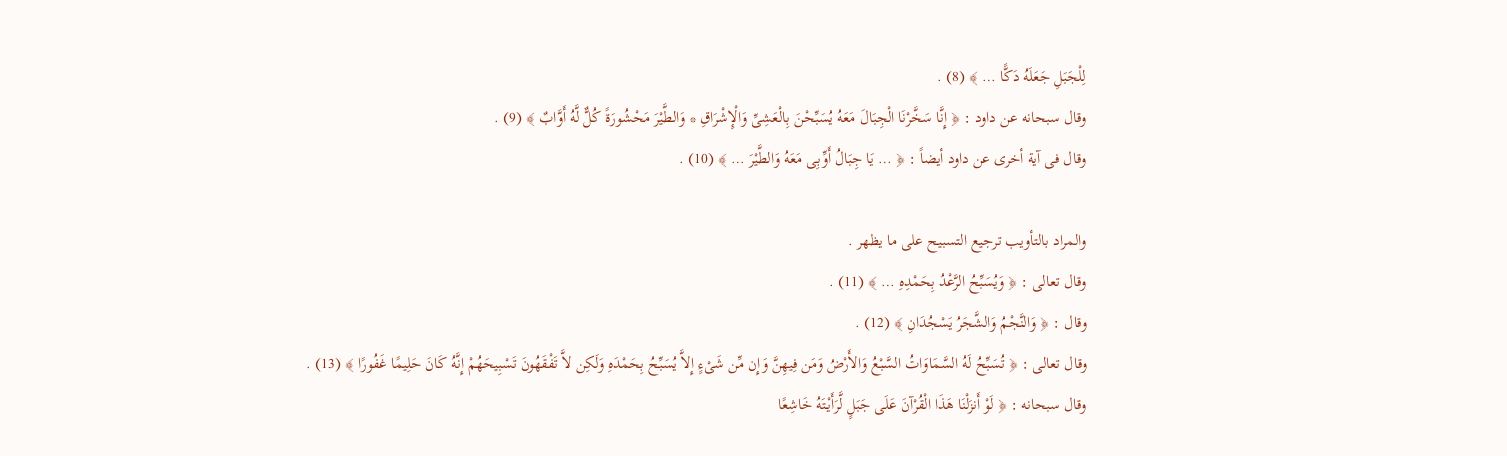لِلْجَبَلِ جَعَلَهُ دَکًّا … ﴾ (8) .
وقال سبحانه عن داود : ﴿ إِنَّا سَخَّرْنَا الْجِبَالَ مَعَهُ یُسَبِّحْنَ بِالْعَشِیِّ وَالْإِشْرَاقِ * وَالطَّیْرَ مَحْشُورَةً کُلٌّ لَّهُ أَوَّابٌ ﴾ (9) .
وقال فی آیة أخرى عن داود أیضاً : ﴿ … یَا جِبَالُ أَوِّبِی مَعَهُ وَالطَّیْرَ … ﴾ (10) .

والمراد بالتأویب ترجیع التسبیح على ما یظهر .
وقال تعالى : ﴿ وَیُسَبِّحُ الرَّعْدُ بِحَمْدِهِ … ﴾ (11) .
وقال : ﴿ وَالنَّجْمُ وَالشَّجَرُ یَسْجُدَانِ ﴾ (12) .
وقال تعالى : ﴿ تُسَبِّحُ لَهُ السَّمَاوَاتُ السَّبْعُ وَالأَرْضُ وَمَن فِیهِنَّ وَإِن مِّن شَیْءٍ إِلاَّ یُسَبِّحُ بِحَمْدَهِ وَلَکِن لاَّ تَفْقَهُونَ تَسْبِیحَهُمْ إِنَّهُ کَانَ حَلِیمًا غَفُورًا ﴾ (13) .
وقال سبحانه : ﴿ لَوْ أَنزَلْنَا هَذَا الْقُرْآنَ عَلَى جَبَلٍ لَّرَأَیْتَهُ خَاشِعًا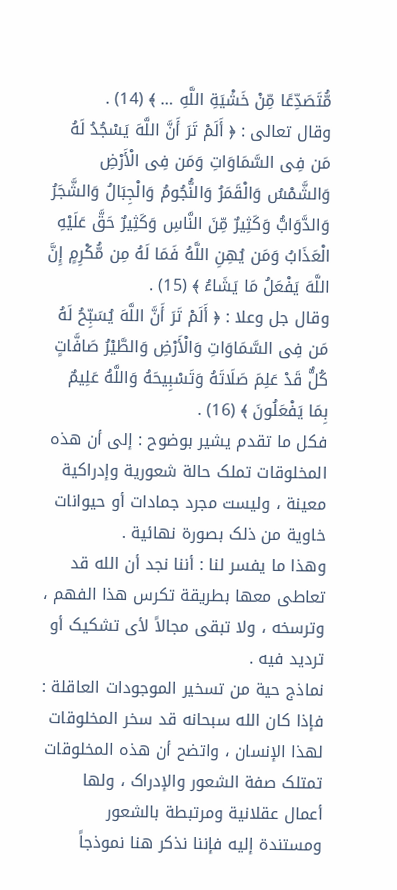مُّتَصَدِّعًا مِّنْ خَشْیَةِ اللَّهِ … ﴾ (14) .
وقال تعالى : ﴿ أَلَمْ تَرَ أَنَّ اللَّهَ یَسْجُدُ لَهُ مَن فِی السَّمَاوَاتِ وَمَن فِی الْأَرْضِ وَالشَّمْسُ وَالْقَمَرُ وَالنُّجُومُ وَالْجِبَالُ وَالشَّجَرُ وَالدَّوَابُّ وَکَثِیرٌ مِّنَ النَّاسِ وَکَثِیرٌ حَقَّ عَلَیْهِ الْعَذَابُ وَمَن یُهِنِ اللَّهُ فَمَا لَهُ مِن مُّکْرِمٍ إِنَّ اللَّهَ یَفْعَلُ مَا یَشَاءُ ﴾ (15) .
وقال جل وعلا : ﴿ أَلَمْ تَرَ أَنَّ اللَّهَ یُسَبِّحُ لَهُ مَن فِی السَّمَاوَاتِ وَالْأَرْضِ وَالطَّیْرُ صَافَّاتٍ کُلٌّ قَدْ عَلِمَ صَلَاتَهُ وَتَسْبِیحَهُ وَاللَّهُ عَلِیمٌ بِمَا یَفْعَلُونَ ﴾ (16) .
فکل ما تقدم یشیر بوضوح : إلى أن هذه المخلوقات تملک حالة شعوریة وإدراکیة معینة ، ولیست مجرد جمادات أو حیوانات خاویة من ذلک بصورة نهائیة .
وهذا ما یفسر لنا : أننا نجد أن الله قد تعاطى معها بطریقة تکرس هذا الفهم ، وترسخه ، ولا تبقی مجالاً لأی تشکیک أو تردید فیه .
نماذج حیة من تسخیر الموجودات العاقلة :
فإذا کان الله سبحانه قد سخر المخلوقات لهذا الإنسان ، واتضح أن هذه المخلوقات تمتلک صفة الشعور والإدراک ، ولها أعمال عقلانیة ومرتبطة بالشعور ومستندة إلیه فإننا نذکر هنا نموذجاً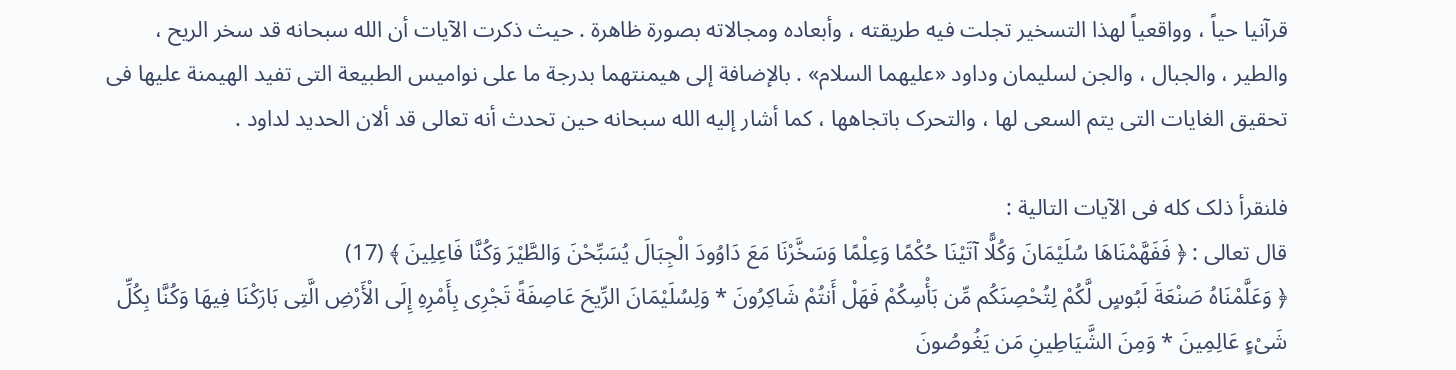قرآنیا حیاً ، وواقعیاً لهذا التسخیر تجلت فیه طریقته ، وأبعاده ومجالاته بصورة ظاهرة . حیث ذکرت الآیات أن الله سبحانه قد سخر الریح ، والطیر ، والجبال ، والجن لسلیمان وداود «علیهما السلام» . بالإضافة إلى هیمنتهما بدرجة ما على نوامیس الطبیعة التی تفید الهیمنة علیها فی تحقیق الغایات التی یتم السعی لها ، والتحرک باتجاهها ، کما أشار إلیه الله سبحانه حین تحدث أنه تعالى قد ألان الحدید لداود .

فلنقرأ ذلک کله فی الآیات التالیة :
قال تعالى : ﴿ فَفَهَّمْنَاهَا سُلَیْمَانَ وَکُلًّا آتَیْنَا حُکْمًا وَعِلْمًا وَسَخَّرْنَا مَعَ دَاوُودَ الْجِبَالَ یُسَبِّحْنَ وَالطَّیْرَ وَکُنَّا فَاعِلِینَ ﴾ (17)
﴿ وَعَلَّمْنَاهُ صَنْعَةَ لَبُوسٍ لَّکُمْ لِتُحْصِنَکُم مِّن بَأْسِکُمْ فَهَلْ أَنتُمْ شَاکِرُونَ * وَلِسُلَیْمَانَ الرِّیحَ عَاصِفَةً تَجْرِی بِأَمْرِهِ إِلَى الْأَرْضِ الَّتِی بَارَکْنَا فِیهَا وَکُنَّا بِکُلِّ شَیْءٍ عَالِمِینَ * وَمِنَ الشَّیَاطِینِ مَن یَغُوصُونَ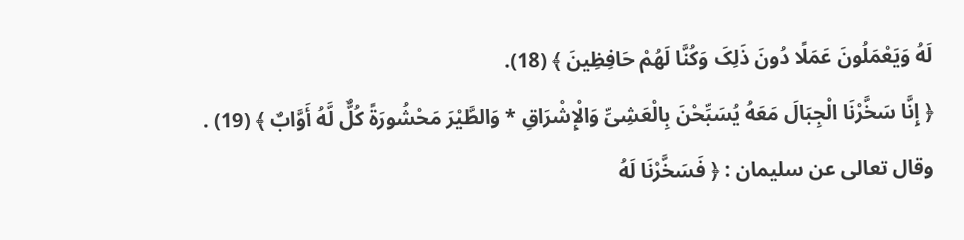لَهُ وَیَعْمَلُونَ عَمَلًا دُونَ ذَلِکَ وَکُنَّا لَهُمْ حَافِظِینَ ﴾ (18).
﴿ إِنَّا سَخَّرْنَا الْجِبَالَ مَعَهُ یُسَبِّحْنَ بِالْعَشِیِّ وَالْإِشْرَاقِ * وَالطَّیْرَ مَحْشُورَةً کُلٌّ لَّهُ أَوَّابٌ ﴾ (19) .
وقال تعالى عن سلیمان : ﴿ فَسَخَّرْنَا لَهُ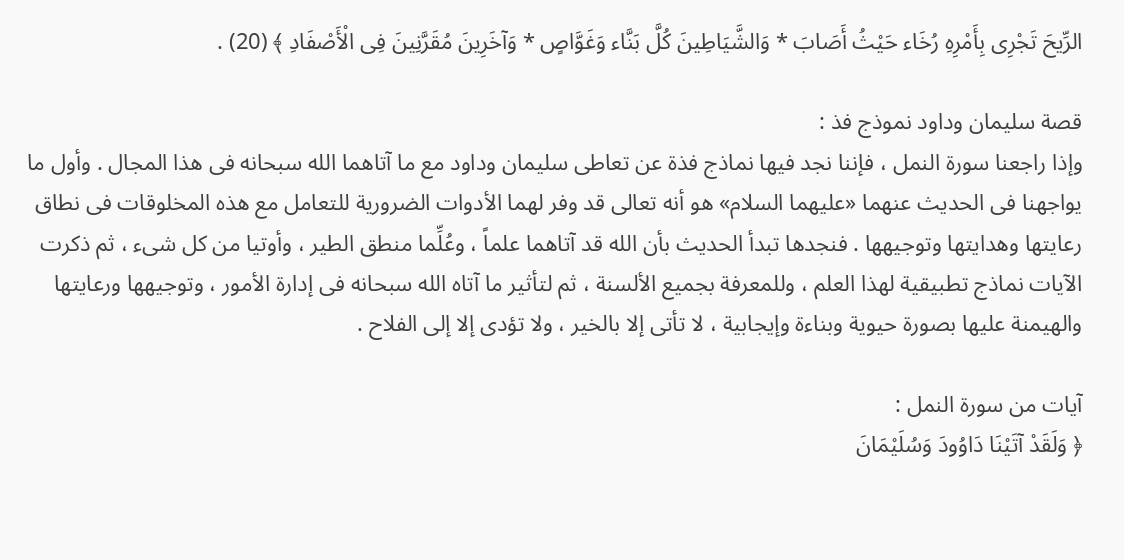الرِّیحَ تَجْرِی بِأَمْرِهِ رُخَاء حَیْثُ أَصَابَ * وَالشَّیَاطِینَ کُلَّ بَنَّاء وَغَوَّاصٍ * وَآخَرِینَ مُقَرَّنِینَ فِی الْأَصْفَادِ ﴾ (20) .

قصة سلیمان وداود نموذج فذ :
وإذا راجعنا سورة النمل ، فإننا نجد فیها نماذج فذة عن تعاطی سلیمان وداود مع ما آتاهما الله سبحانه فی هذا المجال . وأول ما یواجهنا فی الحدیث عنهما «علیهما السلام» هو أنه تعالى قد وفر لهما الأدوات الضروریة للتعامل مع هذه المخلوقات فی نطاق رعایتها وهدایتها وتوجیهها . فنجدها تبدأ الحدیث بأن الله قد آتاهما علماً ، وعُلِّما منطق الطیر ، وأوتیا من کل شیء ، ثم ذکرت الآیات نماذج تطبیقیة لهذا العلم ، وللمعرفة بجمیع الألسنة ، ثم لتأثیر ما آتاه الله سبحانه فی إدارة الأمور ، وتوجیهها ورعایتها والهیمنة علیها بصورة حیویة وبناءة وإیجابیة ، لا تأتی إلا بالخیر ، ولا تؤدی إلا إلى الفلاح .

آیات من سورة النمل :
﴿ وَلَقَدْ آتَیْنَا دَاوُودَ وَسُلَیْمَانَ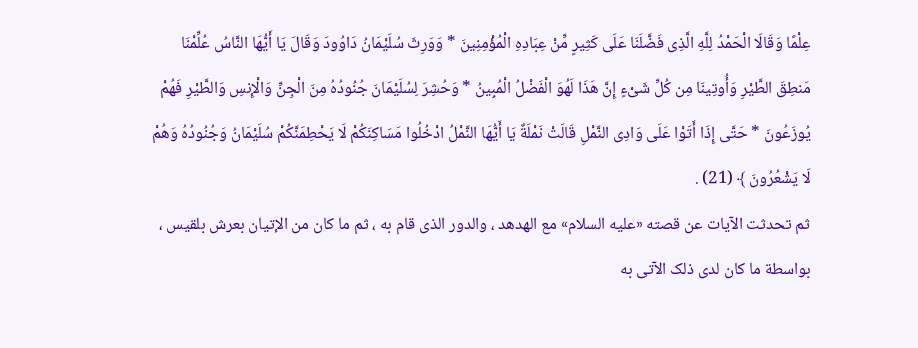عِلْمًا وَقَالَا الْحَمْدُ لِلَّهِ الَّذِی فَضَّلَنَا عَلَى کَثِیرٍ مِّنْ عِبَادِهِ الْمُؤْمِنِینَ * وَوَرِثَ سُلَیْمَانُ دَاوُودَ وَقَالَ یَا أَیُّهَا النَّاسُ عُلِّمْنَا مَنطِقَ الطَّیْرِ وَأُوتِینَا مِن کُلِّ شَیْءٍ إِنَّ هَذَا لَهُوَ الْفَضْلُ الْمُبِینُ * وَحُشِرَ لِسُلَیْمَانَ جُنُودُهُ مِنَ الْجِنِّ وَالْإِنسِ وَالطَّیْرِ فَهُمْ یُوزَعُونَ * حَتَّى إِذَا أَتَوْا عَلَى وَادِی النَّمْلِ قَالَتْ نَمْلَةٌ یَا أَیُّهَا النَّمْلُ ادْخُلُوا مَسَاکِنَکُمْ لَا یَحْطِمَنَّکُمْ سُلَیْمَانُ وَجُنُودُهُ وَهُمْ لَا یَشْعُرُونَ ﴾ (21) .
ثم تحدثت الآیات عن قصته «علیه السلام» مع الهدهد ، والدور الذی قام به ، ثم ما کان من الإتیان بعرش بلقیس ، بواسطة ما کان لدى ذلک الآتی به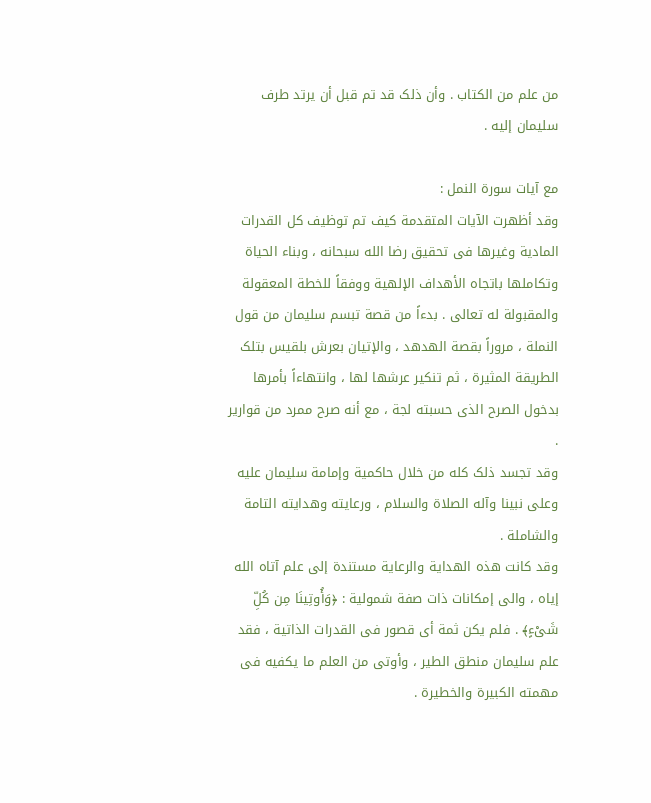من علم من الکتاب . وأن ذلک قد تم قبل أن یرتد طرف سلیمان إلیه .

مع آیات سورة النمل :
وقد أظهرت الآیات المتقدمة کیف تم توظیف کل القدرات المادیة وغیرها فی تحقیق رضا الله سبحانه ، وبناء الحیاة وتکاملها باتجاه الأهداف الإلهیة ووفقاً للخطة المعقولة والمقبولة له تعالى . بدءاً من قصة تبسم سلیمان من قول النملة ، مروراً بقصة الهدهد ، والإتیان بعرش بلقیس بتلک الطریقة المثیرة ، ثم تنکیر عرشها لها ، وانتهاءاً بأمرها بدخول الصرح الذی حسبته لجة ، مع أنه صرح ممرد من قواریر .
وقد تجسد ذلک کله من خلال حاکمیة وإمامة سلیمان علیه وعلى نبینا وآله الصلاة والسلام ، ورعایته وهدایته التامة والشاملة .
وقد کانت هذه الهدایة والرعایة مستندة إلى علم آتاه الله إیاه ، والى إمکانات ذات صفة شمولیة : ﴿وَأُوتِینَا مِن کُلِّ شَیْءٍ﴾ . فلم یکن ثمة أی قصور فی القدرات الذاتیة ، فقد علم سلیمان منطق الطیر ، وأوتی من العلم ما یکفیه فی مهمته الکبیرة والخطیرة .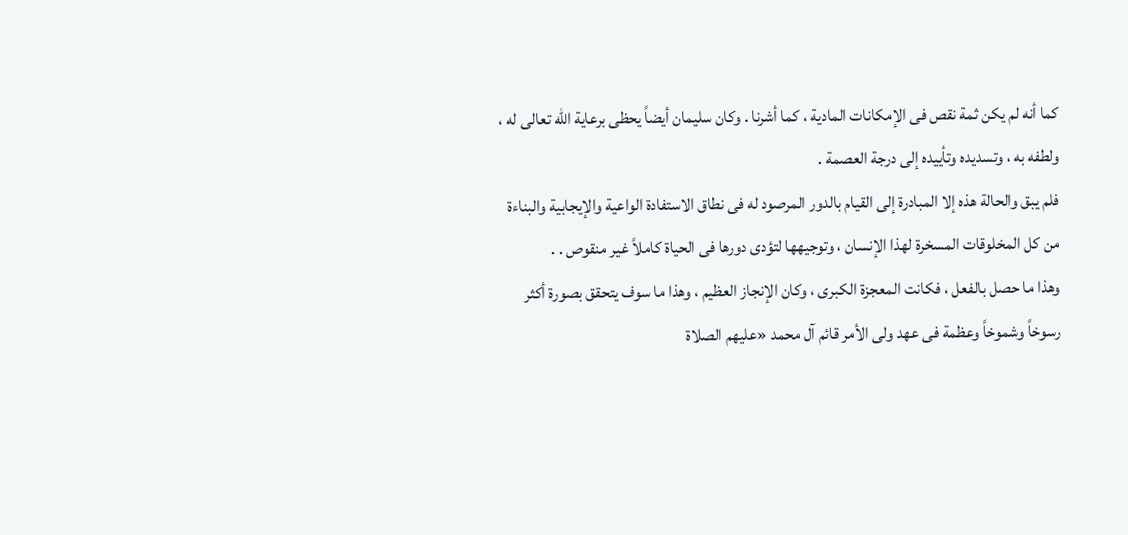کما أنه لم یکن ثمة نقص فی الإمکانات المادیة ، کما أشرنا . وکان سلیمان أیضاً یحظى برعایة الله تعالى له ، ولطفه به ، وتسدیده وتأییده إلى درجة العصمة .
فلم یبق والحالة هذه إلا المبادرة إلى القیام بالدور المرصود له فی نطاق الاستفادة الواعیة والإیجابیة والبناءة من کل المخلوقات المسخرة لهذا الإنسان ، وتوجیهها لتؤدی دورها فی الحیاة کاملاً غیر منقوص . .
وهذا ما حصل بالفعل ، فکانت المعجزة الکبرى ، وکان الإنجاز العظیم ، وهذا ما سوف یتحقق بصورة أکثر رسوخاً وشموخاً وعظمة فی عهد ولی الأمر قائم آل محمد «علیهم الصلاة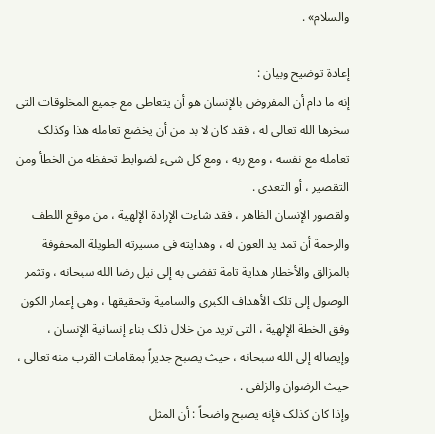والسلام» .

إعادة توضیح وبیان :
إنه ما دام أن المفروض بالإنسان هو أن یتعاطى مع جمیع المخلوقات التی سخرها الله تعالى له ، فقد کان لا بد من أن یخضع تعامله هذا وکذلک تعامله مع نفسه ، ومع ربه ، ومع کل شیء لضوابط تحفظه من الخطأ ومن التقصیر ، أو التعدی .
ولقصور الإنسان الظاهر ، فقد شاءت الإرادة الإلهیة ، من موقع اللطف والرحمة أن تمد ید العون له ، وهدایته فی مسیرته الطویلة المحفوفة بالمزالق والأخطار هدایة تامة تفضی به إلى نیل رضا الله سبحانه ، وتثمر الوصول إلى تلک الأهداف الکبرى والسامیة وتحقیقها ، وهی إعمار الکون وفق الخطة الإلهیة ، التی ترید من خلال ذلک بناء إنسانیة الإنسان ، وإیصاله إلى الله سبحانه ، حیث یصبح جدیراً بمقامات القرب منه تعالى ، حیث الرضوان والزلفى .
وإذا کان کذلک فإنه یصبح واضحاً : أن المثل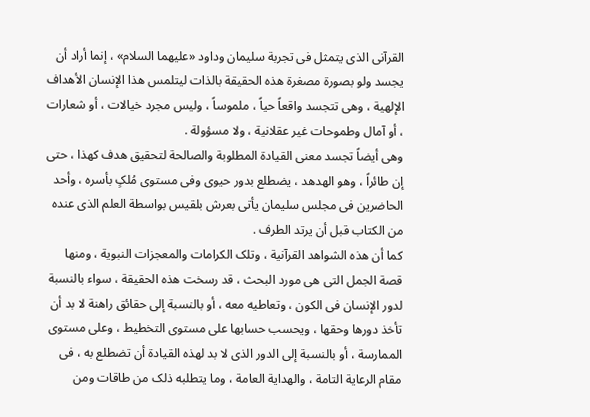القرآنی الذی یتمثل فی تجربة سلیمان وداود «علیهما السلام» ، إنما أراد أن یجسد ولو بصورة مصغرة هذه الحقیقة بالذات لیتلمس هذا الإنسان الأهداف الإلهیة ، وهی تتجسد واقعاً حیاً ، ملموساً ، ولیس مجرد خیالات ، أو شعارات ، أو آمال وطموحات غیر عقلانیة ، ولا مسؤولة .
وهی أیضاً تجسد معنى القیادة المطلوبة والصالحة لتحقیق هدف کهذا ، حتى إن طائراً ، وهو الهدهد ، یضطلع بدور حیوی وفی مستوى مُلکٍ بأسره ، وأحد الحاضرین فی مجلس سلیمان یأتی بعرش بلقیس بواسطة العلم الذی عنده من الکتاب قبل أن یرتد الطرف .
کما أن هذه الشواهد القرآنیة ، وتلک الکرامات والمعجزات النبویة ، ومنها قصة الجمل التی هی مورد البحث ، قد رسخت هذه الحقیقة ، سواء بالنسبة لدور الإنسان فی الکون ، وتعاطیه معه ، أو بالنسبة إلى حقائق راهنة لا بد أن تأخذ دورها وحقها ، ویحسب حسابها على مستوى التخطیط ، وعلى مستوى الممارسة ، أو بالنسبة إلى الدور الذی لا بد لهذه القیادة أن تضطلع به ، فی مقام الرعایة التامة ، والهدایة العامة ، وما یتطلبه ذلک من طاقات ومن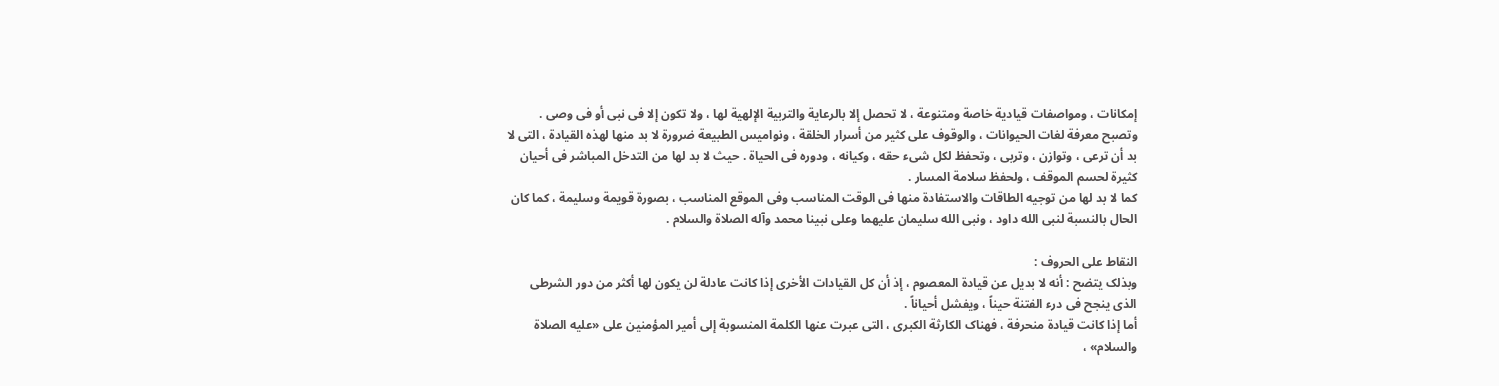إمکانات ، ومواصفات قیادیة خاصة ومتنوعة ، لا تحصل إلا بالرعایة والتربیة الإلهیة لها ، ولا تکون إلا فی نبی أو فی وصی .
وتصبح معرفة لغات الحیوانات ، والوقوف على کثیر من أسرار الخلقة ، ونوامیس الطبیعة ضرورة لا بد منها لهذه القیادة ، التی لا بد أن ترعى ، وتوازن ، وتربی ، وتحفظ لکل شیء حقه ، وکیانه ، ودوره فی الحیاة . حیث لا بد لها من التدخل المباشر فی أحیان کثیرة لحسم الموقف ، ولحفظ سلامة المسار .
کما لا بد لها من توجیه الطاقات والاستفادة منها فی الوقت المناسب وفی الموقع المناسب ، بصورة قویمة وسلیمة ، کما کان الحال بالنسبة لنبی الله داود ، ونبی الله سلیمان علیهما وعلى نبینا محمد وآله الصلاة والسلام .

النقاط على الحروف :
وبذلک یتضح : أنه لا بدیل عن قیادة المعصوم ، إذ أن کل القیادات الأخرى إذا کانت عادلة لن یکون لها أکثر من دور الشرطی الذی ینجح فی درء الفتنة حیناً ، ویفشل أحیاناً .
أما إذا کانت قیادة منحرفة ، فهناک الکارثة الکبرى ، التی عبرت عنها الکلمة المنسوبة إلى أمیر المؤمنین علی «علیه الصلاة والسلام» ،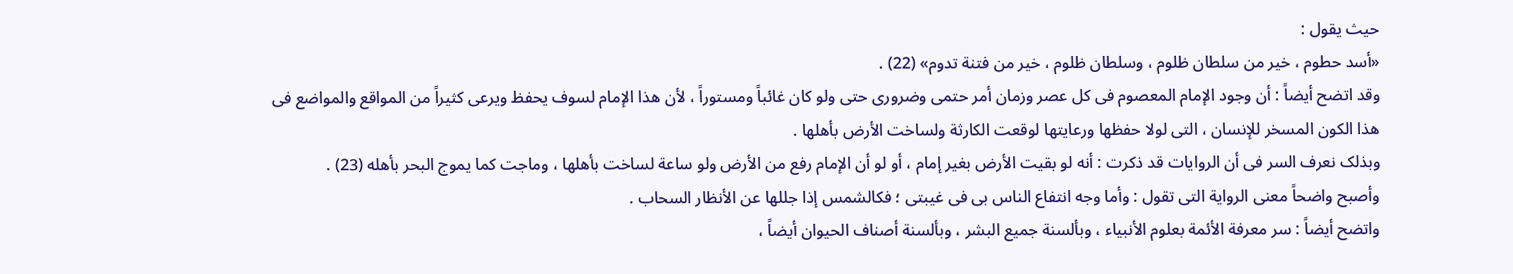حیث یقول :
«أسد حطوم ، خیر من سلطان ظلوم ، وسلطان ظلوم ، خیر من فتنة تدوم» (22) .
وقد اتضح أیضاً : أن وجود الإمام المعصوم فی کل عصر وزمان أمر حتمی وضروری حتى ولو کان غائباً ومستوراً ، لأن هذا الإمام لسوف یحفظ ویرعى کثیراً من المواقع والمواضع فی هذا الکون المسخر للإنسان ، التی لولا حفظها ورعایتها لوقعت الکارثة ولساخت الأرض بأهلها .
وبذلک نعرف السر فی أن الروایات قد ذکرت : أنه لو بقیت الأرض بغیر إمام ، أو لو أن الإمام رفع من الأرض ولو ساعة لساخت بأهلها ، وماجت کما یموج البحر بأهله (23) .
وأصبح واضحاً معنى الروایة التی تقول : وأما وجه انتفاع الناس بی فی غیبتی ؛ فکالشمس إذا جللها عن الأنظار السحاب .
واتضح أیضاً : سر معرفة الأئمة بعلوم الأنبیاء ، وبألسنة جمیع البشر ، وبألسنة أصناف الحیوان أیضاً ،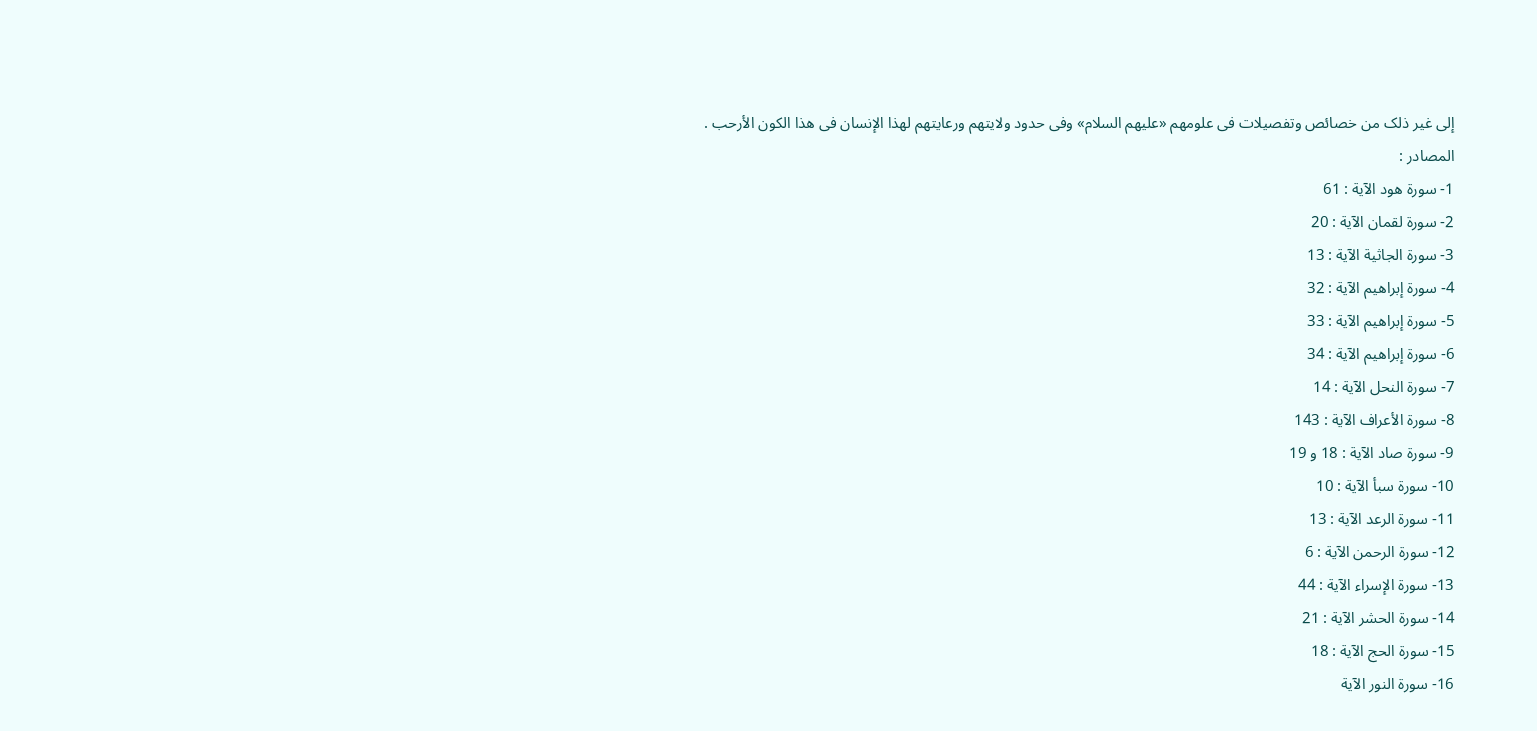إلى غیر ذلک من خصائص وتفصیلات فی علومهم «علیهم السلام» وفی حدود ولایتهم ورعایتهم لهذا الإنسان فی هذا الکون الأرحب .
المصادر :
1- سورة هود الآیة : 61
2- سورة لقمان الآیة : 20
3- سورة الجاثیة الآیة : 13
4- سورة إبراهیم الآیة : 32
5- سورة إبراهیم الآیة : 33
6- سورة إبراهیم الآیة : 34
7- سورة النحل الآیة : 14
8- سورة الأعراف الآیة : 143
9- سورة صاد الآیة : 18 و 19
10- سورة سبأ الآیة : 10
11- سورة الرعد الآیة : 13
12- سورة الرحمن الآیة : 6
13- سورة الإسراء الآیة : 44
14- سورة الحشر الآیة : 21
15- سورة الحج الآیة : 18
16- سورة النور الآیة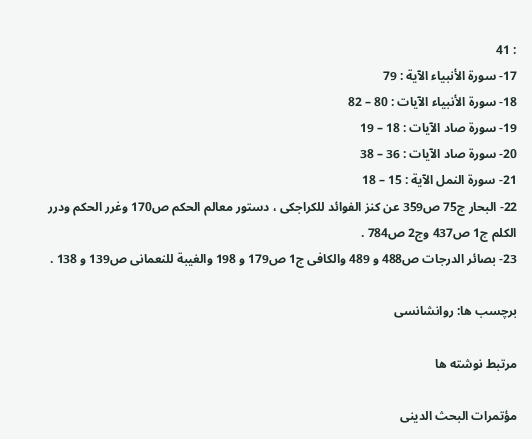: 41
17- سورة الأنبیاء الآیة : 79
18- سورة الأنبیاء الآیات : 80 – 82
19- سورة صاد الآیات : 18 – 19
20- سورة صاد الآیات : 36 – 38
21- سورة النمل الآیة : 15 – 18
22- البحار ج75 ص359 عن کنز الفوائد للکراجکی ، دستور معالم الحکم ص170 وغرر الحکم ودرر الکلم ج1 ص437 وج2 ص784 .
23- بصائر الدرجات ص488 و 489 والکافی ج1 ص179 و 198 والغیبة للنعمانی ص139 و 138 .

برچسب ها: روانشانسی

مرتبط نوشته ها

مؤتمرات البحث الدینی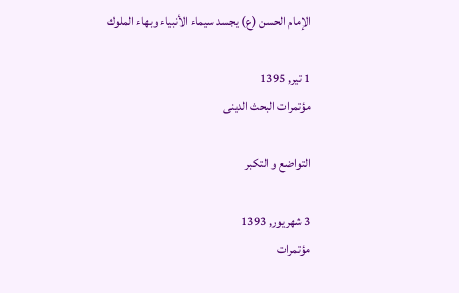الإمام الحسن (ع) يجسد سيماء الأنبياء وبهاء الملوك

1 تیر, 1395
مؤتمرات البحث الدینی

التواضع و التکبر

3 شهریور, 1393
مؤتمرات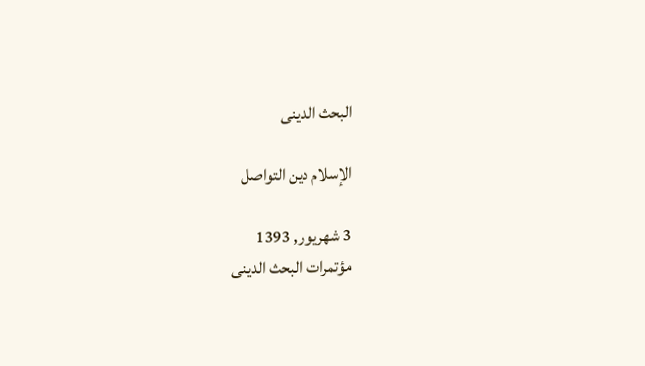البحث الدینی

الإسلام دین التواصل

3 شهریور, 1393
مؤتمرات البحث الدینی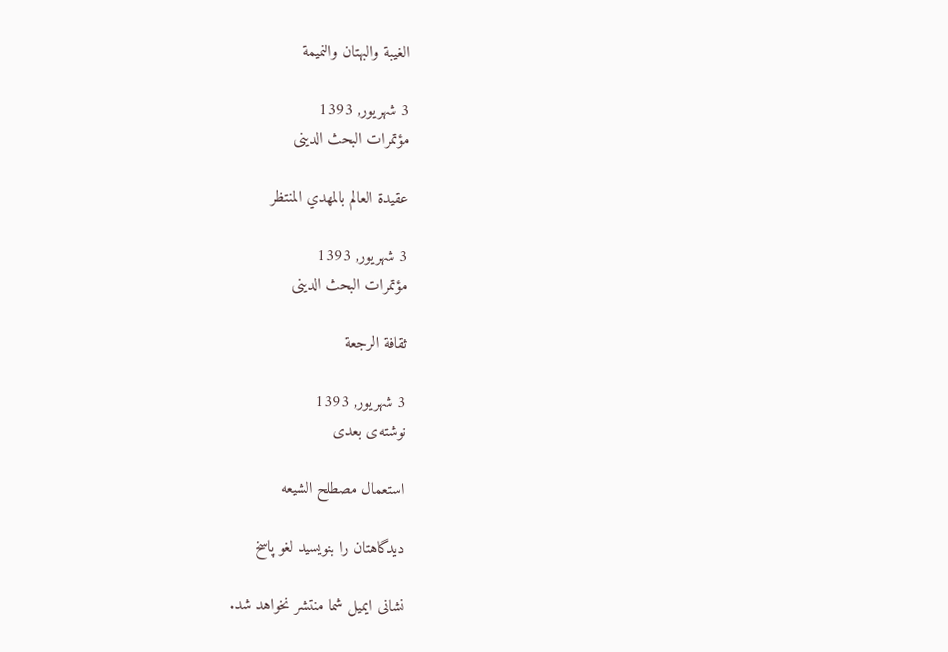الغيبة والبهتان والنمیمة

3 شهریور, 1393
مؤتمرات البحث الدینی

عقیدة العالم بالمهدي المنتظر

3 شهریور, 1393
مؤتمرات البحث الدینی

ثقافة الرجعة

3 شهریور, 1393
نوشته‌ی بعدی

استعمال مصطلح الشیعه

دیدگاهتان را بنویسید لغو پاسخ

نشانی ایمیل شما منتشر نخواهد شد.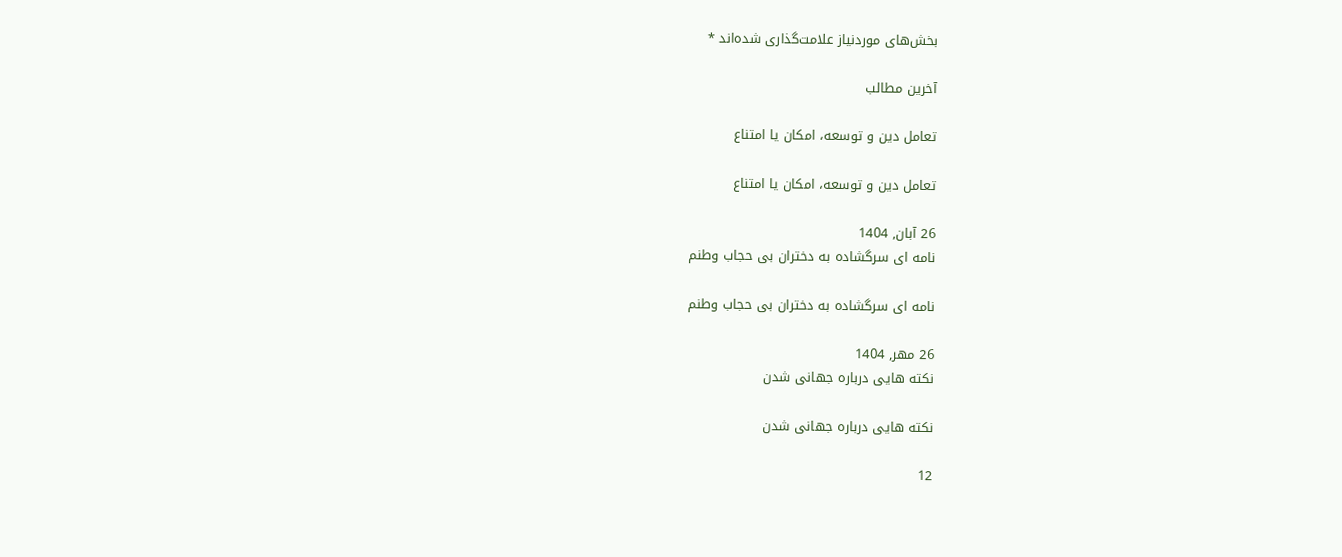بخش‌های موردنیاز علامت‌گذاری شده‌اند *

آخرین مطالب

تعامل دین و توسعه، امکان یا امتناع

تعامل دین و توسعه، امکان یا امتناع

26 آبان, 1404
نامه ای سرگشاده به دختران بی حجاب وطنم

نامه ای سرگشاده به دختران بی حجاب وطنم

26 مهر, 1404
نكته هايى درباره جهانى شدن

نكته هايى درباره جهانى شدن

12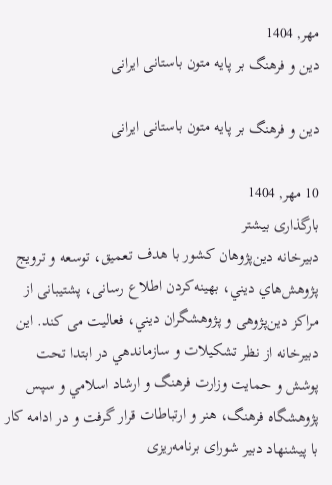مهر, 1404
دين و فرهنگ بر پايه متون باستانى ايرانى

دين و فرهنگ بر پايه متون باستانى ايرانى

10 مهر, 1404
بارگذاری بیشتر
دبيرخانه دين‌پژوهان كشور با هدف تعميق، توسعه و ترويج پژوهش‌هاي ديني، بهينه‌كردن اطلاع رسانى، پشتيبانى از مراكز دين‌پژوهى و پژوهشگران ديني، فعاليت می کند. اين دبيرخانه از نظر تشكيلات و سازماندهي در ابتدا تحت پوشش و حمايت وزارت فرهنگ و ارشاد اسلامي و سپس پژوهشگاه فرهنگ، هنر و ارتباطات قرار گرفت و در ادامه کار با پيشنهاد دبير شورای برنامه‌ريزی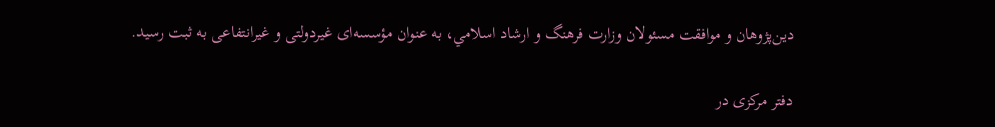دين‌پژوهان و موافقت مسئولان وزارت فرهنگ و ارشاد اسلامي، به عنوان مؤسسه‌ای غيردولتی و غيرانتفاعی به ثبت رسيد.

دفتر مركزى در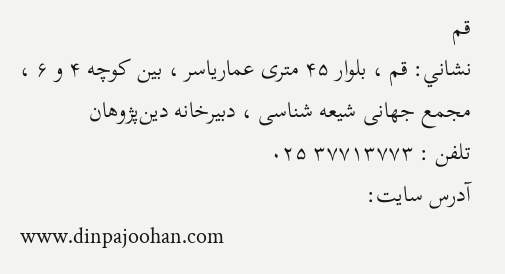قم
نشاني: قم ، بلوار ۴۵ متری عماریاسر ، بین کوچه ۴ و ۶ ، مجمع جهانی شیعه شناسی ، دبيرخانه دين‌پژوهان
تلفن : ۳۷۷۱۳۷۷۳ ۰۲۵
آدرس سایت:
www.dinpajoohan.com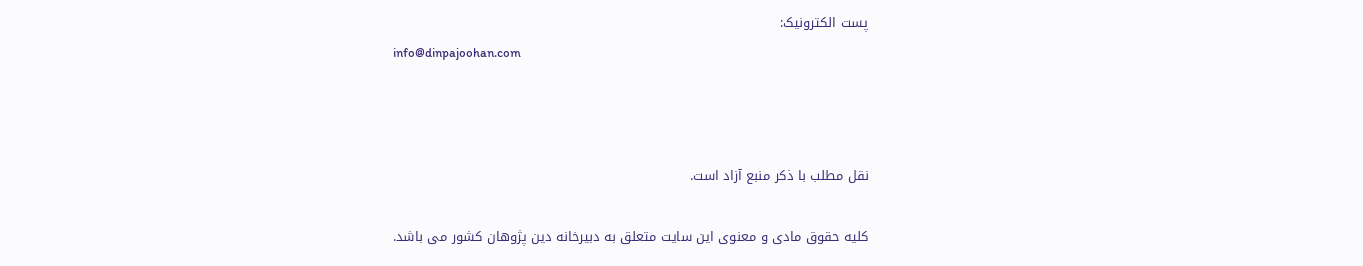پست الکترونيک:
info@dinpajoohan.com



نقل مطلب با ذکر منبع آزاد است.

کلیه حقوق مادی و معنوی این سایت متعلق به دبیرخانه دین پژوهان کشور می باشد.